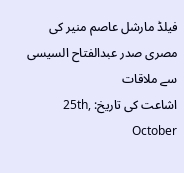فیلڈ مارشل عاصم منیر کی مصری صدر عبدالفتاح السیسی سے ملاقات
اشاعت کی تاریخ: 25th, October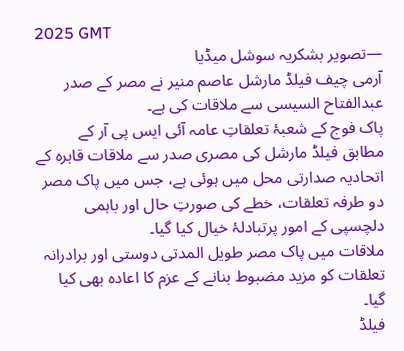2025 GMT
—تصویر بشکریہ سوشل میڈیا
آرمی چیف فیلڈ مارشل عاصم منیر نے مصر کے صدر عبدالفتاح السیسی سے ملاقات کی ہے۔
پاک فوج کے شعبۂ تعلقاتِ عامہ آئی ایس پی آر کے مطابق فیلڈ مارشل کی مصری صدر سے ملاقات قاہرہ کے اتحادیہ صدارتی محل میں ہوئی ہے، جس میں پاک مصر دو طرفہ تعلقات، خطے کی صورتِ حال اور باہمی دلچسپی کے امور پرتبادلۂ خیال کیا گیا۔
ملاقات میں پاک مصر طویل المدتی دوستی اور برادرانہ تعلقات کو مزید مضبوط بنانے کے عزم کا اعادہ بھی کیا گیا۔
فیلڈ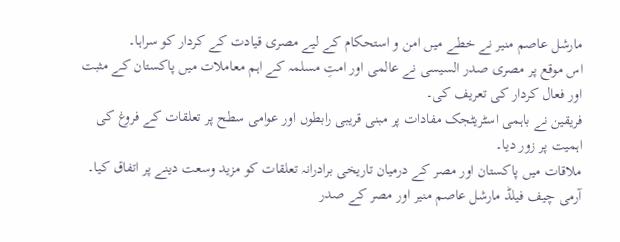مارشل عاصم منیر نے خطے میں امن و استحکام کے لیے مصری قیادت کے کردار کو سراہا۔
اس موقع پر مصری صدر السیسی نے عالمی اور امتِ مسلمہ کے اہم معاملات میں پاکستان کے مثبت اور فعال کردار کی تعریف کی۔
فریقین نے باہمی اسٹریٹجک مفادات پر مبنی قریبی رابطوں اور عوامی سطح پر تعلقات کے فروغ کی اہمیت پر زور دیا۔
ملاقات میں پاکستان اور مصر کے درمیان تاریخی برادرانہ تعلقات کو مزید وسعت دینے پر اتفاق کیا۔
آرمی چیف فیلڈ مارشل عاصم منیر اور مصر کے صدر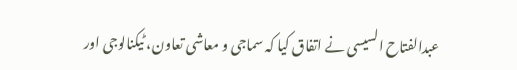عبدالفتاح السیسی نے اتفاق کیا کہ سماجی و معاشی تعاون، ٹیکنالوجی اور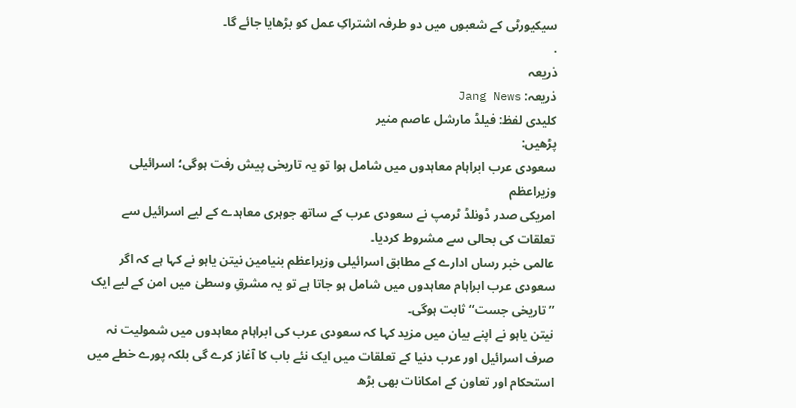سیکیورٹی کے شعبوں میں دو طرفہ اشتراکِ عمل کو بڑھایا جائے گا۔
.
ذریعہ
ذریعہ: Jang News
کلیدی لفظ: فیلڈ مارشل عاصم منیر
پڑھیں:
سعودی عرب ابراہام معاہدوں میں شامل ہوا تو یہ تاریخی پیش رفت ہوگی؛ اسرائیلی وزیراعظم
امریکی صدر ڈونلڈ ٹرمپ نے سعودی عرب کے ساتھ جوہری معاہدے کے لیے اسرائیل سے تعلقات کی بحالی سے مشروط کردیا۔
عالمی خبر رساں ادارے کے مطابق اسرائیلی وزیراعظم بنیامین نیتن یاہو نے کہا ہے کہ اگر سعودی عرب ابراہام معاہدوں میں شامل ہو جاتا ہے تو یہ مشرقِ وسطیٰ میں امن کے لیے ایک ’’تاریخی جست‘‘ ثابت ہوگی۔
نیتن یاہو نے اپنے بیان میں مزید کہا کہ سعودی عرب کی ابراہام معاہدوں میں شمولیت نہ صرف اسرائیل اور عرب دنیا کے تعلقات میں ایک نئے باب کا آغاز کرے گی بلکہ پورے خطے میں استحکام اور تعاون کے امکانات بھی بڑھ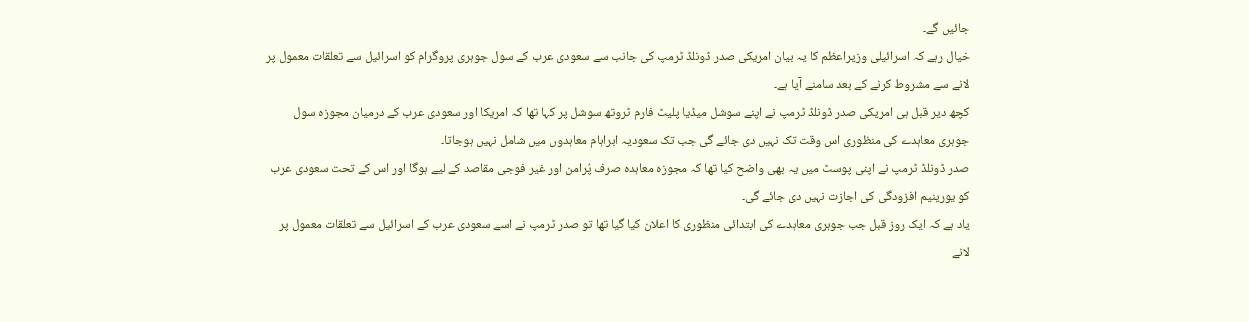جائیں گے۔
خیال رہے کہ اسرائیلی وزیراعظم کا یہ بیان امریکی صدر ڈونلڈ ٹرمپ کی جانب سے سعودی عرب کے سول جوہری پروگرام کو اسرائیل سے تعلقات معمول پر لانے سے مشروط کرنے کے بعد سامنے آیا ہے۔
کچھ دیر قبل ہی امریکی صدر ڈونلڈ ٹرمپ نے اپنے سوشل میڈیا پلیٹ فارم ٹروتھ سوشل پر کہا تھا کہ امریکا اور سعودی عرب کے درمیان مجوزہ سول جوہری معاہدے کی منظوری اس وقت تک نہیں دی جائے گی جب تک سعودیہ ابراہام معاہدوں میں شامل نہیں ہوجاتا۔
صدر ڈونلڈ ٹرمپ نے اپنی پوسٹ میں یہ بھی واضح کیا تھا کہ مجوزہ معاہدہ صرف پُرامن اور غیر فوجی مقاصد کے لیے ہوگا اور اس کے تحت سعودی عرب کو یورینیم افزودگی کی اجازت نہیں دی جائے گی۔
یاد ہے کہ ایک روز قبل جب جوہری معاہدے کی ابتدائی منظوری کا اعلان کیا گیا تھا تو صدر ٹرمپ نے اسے سعودی عرب کے اسرائیل سے تعلقات معمول پر لانے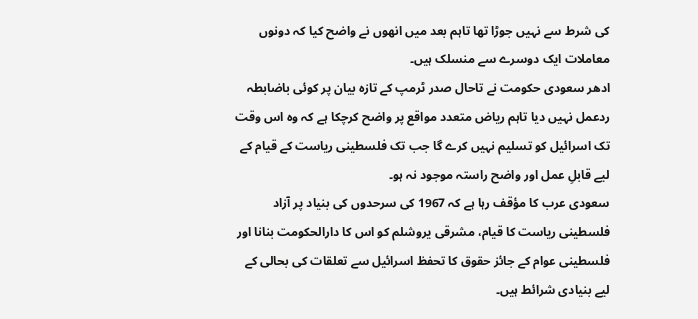کی شرط سے نہیں جوڑا تھا تاہم بعد میں انھوں نے واضح کیا کہ دونوں معاملات ایک دوسرے سے منسلک ہیں۔
ادھر سعودی حکومت نے تاحال صدر ٹرمپ کے تازہ بیان پر کوئی باضابطہ ردعمل نہیں دیا تاہم ریاض متعدد مواقع پر واضح کرچکا ہے کہ وہ اس وقت تک اسرائیل کو تسلیم نہیں کرے گا جب تک فلسطینی ریاست کے قیام کے لیے قابلِ عمل اور واضح راستہ موجود نہ ہو۔
سعودی عرب کا مؤقف رہا ہے کہ 1967 کی سرحدوں کی بنیاد پر آزاد فلسطینی ریاست کا قیام، مشرقی یروشلم کو اس کا دارالحکومت بنانا اور فلسطینی عوام کے جائز حقوق کا تحفظ اسرائیل سے تعلقات کی بحالی کے لیے بنیادی شرائط ہیں۔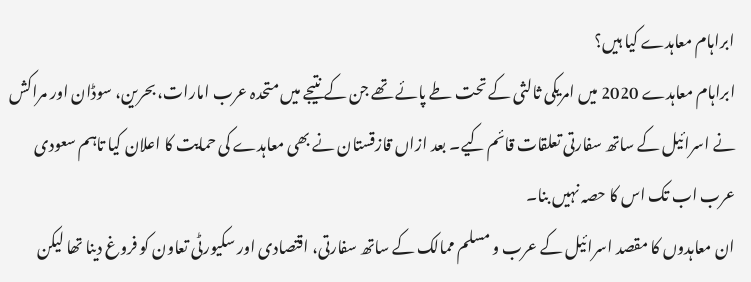ابراہام معاہدے کیا ہیں؟
ابراہام معاہدے 2020 میں امریکی ثالثی کے تحت طے پائے تھے جن کے نتیجے میں متحدہ عرب امارات، بحرین، سوڈان اور مراکش نے اسرائیل کے ساتھ سفارتی تعلقات قائم کیے۔ بعد ازاں قازقستان نے بھی معاہدے کی حمایت کا اعلان کیا تاہم سعودی عرب اب تک اس کا حصہ نہیں بنا۔
ان معاہدوں کا مقصد اسرائیل کے عرب و مسلم ممالک کے ساتھ سفارتی، اقتصادی اور سکیورٹی تعاون کو فروغ دینا تھا لیکن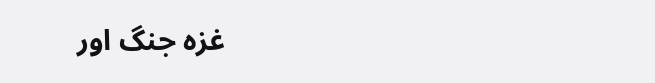غزہ جنگ اور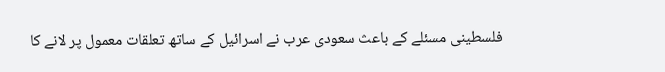فلسطینی مسئلے کے باعث سعودی عرب نے اسرائیل کے ساتھ تعلقات معمول پر لانے کا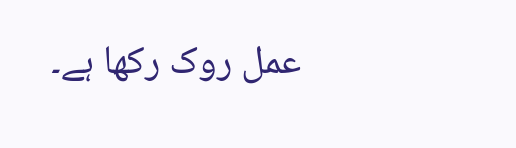عمل روک رکھا ہے۔